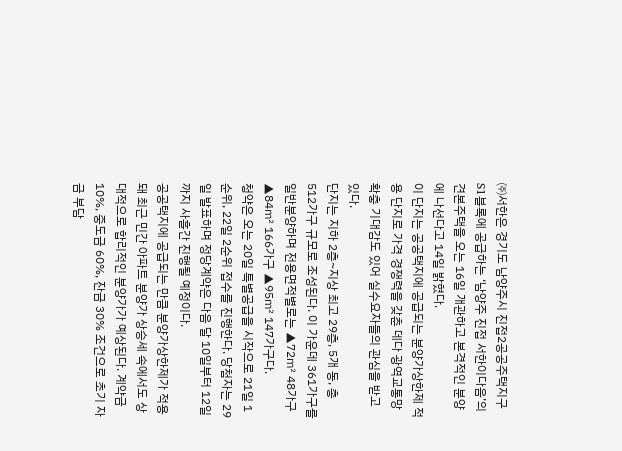㈜서한은 경기도 남양주시 진접2공공주택지구 S1블록에 공급하는 ‘남양주 진접 서한이다음’의 견본주택을 오는 16일 개관하고 본격적인 분양에 나선다고 14일 밝혔다.
이 단지는 공공택지에 공급되는 분양가상한제 적용 단지로 가격 경쟁력을 갖춘 데다 광역교통망 확충 기대감도 있어 실수요자들의 관심을 받고 있다.
단지는 지하 2층~지상 최고 29층, 5개 동, 총 512가구 규모로 조성된다. 이 가운데 361가구를 일반분양하며 전용면적별로는 ▲72㎡ 48가구 ▲84㎡ 166가구 ▲95㎡ 147가구다.
청약은 오는 20일 특별공급을 시작으로 21일 1순위, 22일 2순위 접수를 진행한다. 당첨자는 29일 발표하며 정당계약은 다음 달 10일부터 12일까지 사흘간 진행될 예정이다.
공공택지에 공급되는 만큼 분양가상한제가 적용돼 최근 민간 아파트 분양가 상승세 속에서도 상대적으로 합리적인 분양가가 예상된다. 계약금 10%, 중도금 60%, 잔금 30% 조건으로 초기 자금 부담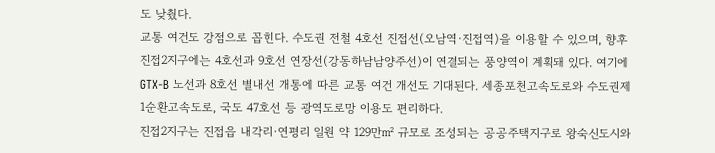도 낮췄다.
교통 여건도 강점으로 꼽힌다. 수도권 전철 4호선 진접선(오남역·진접역)을 이용할 수 있으며, 향후 진접2지구에는 4호선과 9호선 연장선(강동하남남양주선)이 연결되는 풍양역이 계획돼 있다. 여기에 GTX-B 노선과 8호선 별내선 개통에 따른 교통 여건 개선도 기대된다. 세종포천고속도로와 수도권제1순환고속도로, 국도 47호선 등 광역도로망 이용도 편리하다.
진접2지구는 진접읍 내각리·연평리 일원 약 129만㎡ 규모로 조성되는 공공주택지구로 왕숙신도시와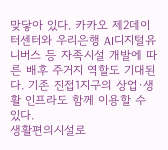맞닿아 있다. 카카오 제2데이터센터와 우리은행 AI디지털유니버스 등 자족시설 개발에 따른 배후 주거지 역할도 기대된다. 기존 진접1지구의 상업·생활 인프라도 함께 이용할 수 있다.
생활편의시설로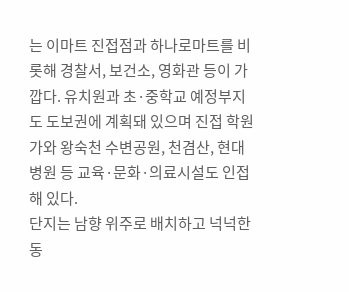는 이마트 진접점과 하나로마트를 비롯해 경찰서, 보건소, 영화관 등이 가깝다. 유치원과 초·중학교 예정부지도 도보권에 계획돼 있으며 진접 학원가와 왕숙천 수변공원, 천겸산, 현대병원 등 교육·문화·의료시설도 인접해 있다.
단지는 남향 위주로 배치하고 넉넉한 동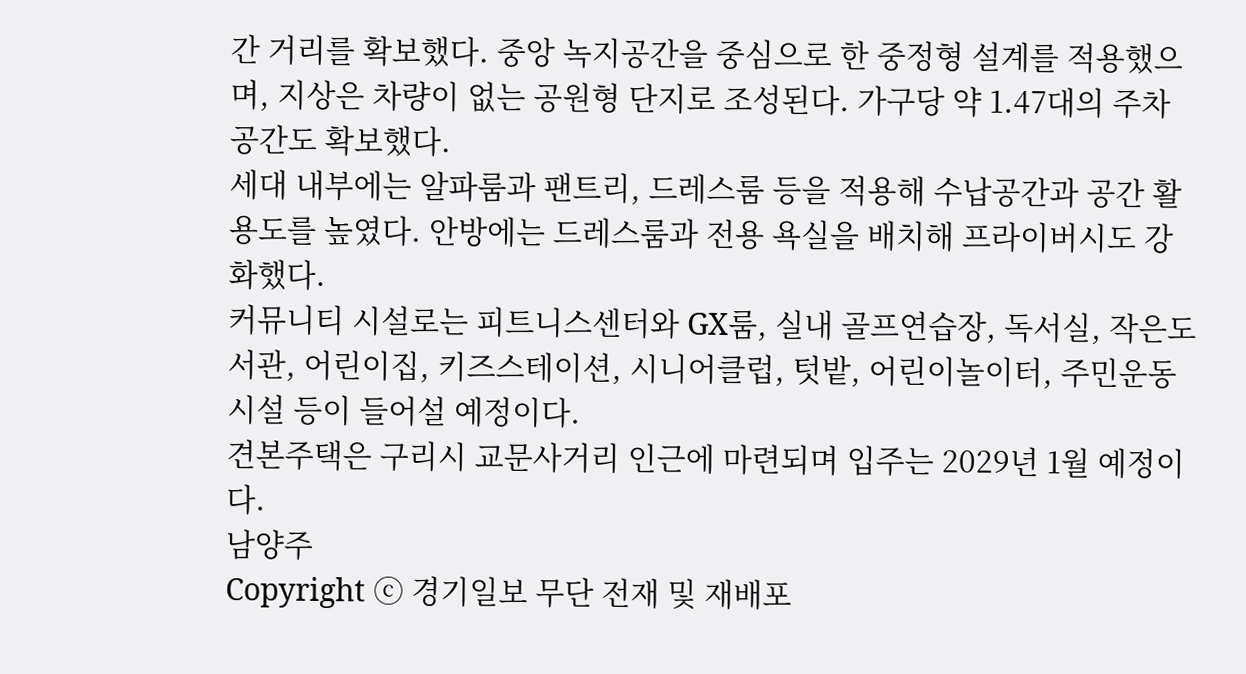간 거리를 확보했다. 중앙 녹지공간을 중심으로 한 중정형 설계를 적용했으며, 지상은 차량이 없는 공원형 단지로 조성된다. 가구당 약 1.47대의 주차 공간도 확보했다.
세대 내부에는 알파룸과 팬트리, 드레스룸 등을 적용해 수납공간과 공간 활용도를 높였다. 안방에는 드레스룸과 전용 욕실을 배치해 프라이버시도 강화했다.
커뮤니티 시설로는 피트니스센터와 GX룸, 실내 골프연습장, 독서실, 작은도서관, 어린이집, 키즈스테이션, 시니어클럽, 텃밭, 어린이놀이터, 주민운동시설 등이 들어설 예정이다.
견본주택은 구리시 교문사거리 인근에 마련되며 입주는 2029년 1월 예정이다.
남양주
Copyright ⓒ 경기일보 무단 전재 및 재배포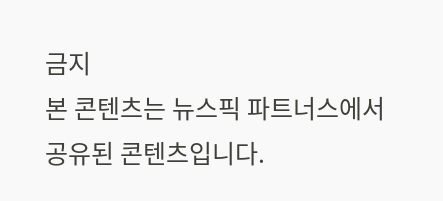금지
본 콘텐츠는 뉴스픽 파트너스에서 공유된 콘텐츠입니다.